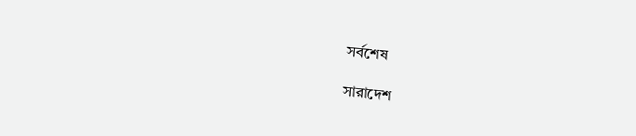সর্বশেষ

সারাদেশ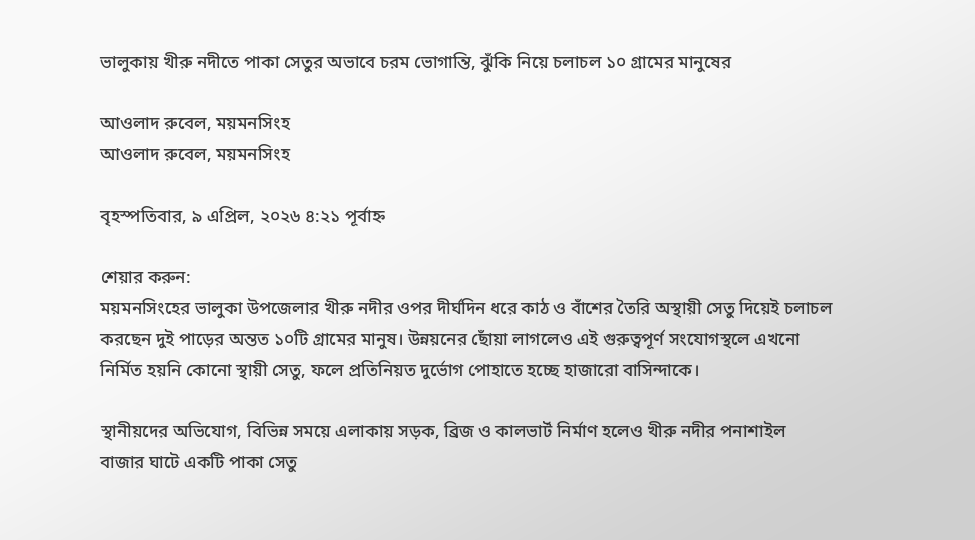ভালুকায় খীরু নদীতে পাকা সেতুর অভাবে চরম ভোগান্তি, ঝুঁকি নিয়ে চলাচল ১০ গ্রামের মানুষের

আওলাদ রুবেল, ময়মনসিংহ
আওলাদ রুবেল, ময়মনসিংহ

বৃহস্পতিবার, ৯ এপ্রিল, ২০২৬ ৪:২১ পূর্বাহ্ন

শেয়ার করুন:
ময়মনসিংহের ভালুকা উপজেলার খীরু নদীর ওপর দীর্ঘদিন ধরে কাঠ ও বাঁশের তৈরি অস্থায়ী সেতু দিয়েই চলাচল করছেন দুই পাড়ের অন্তত ১০টি গ্রামের মানুষ। উন্নয়নের ছোঁয়া লাগলেও এই গুরুত্বপূর্ণ সংযোগস্থলে এখনো নির্মিত হয়নি কোনো স্থায়ী সেতু, ফলে প্রতিনিয়ত দুর্ভোগ পোহাতে হচ্ছে হাজারো বাসিন্দাকে।

স্থানীয়দের অভিযোগ, বিভিন্ন সময়ে এলাকায় সড়ক, ব্রিজ ও কালভার্ট নির্মাণ হলেও খীরু নদীর পনাশাইল বাজার ঘাটে একটি পাকা সেতু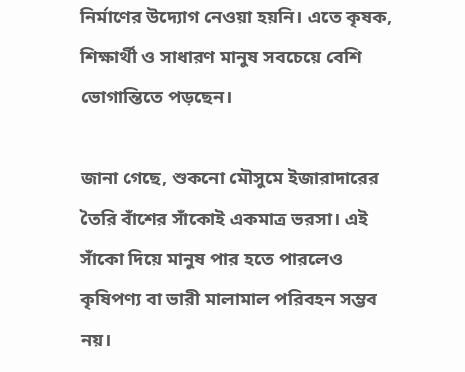নির্মাণের উদ্যোগ নেওয়া হয়নি। এতে কৃষক, শিক্ষার্থী ও সাধারণ মানুষ সবচেয়ে বেশি ভোগান্তিতে পড়ছেন।

জানা গেছে, শুকনো মৌসুমে ইজারাদারের তৈরি বাঁশের সাঁকোই একমাত্র ভরসা। এই সাঁকো দিয়ে মানুষ পার হতে পারলেও কৃষিপণ্য বা ভারী মালামাল পরিবহন সম্ভব নয়।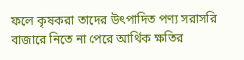ফলে কৃষকরা তাদের উৎপাদিত পণ্য সরাসরি বাজারে নিতে না পেরে আর্থিক ক্ষতির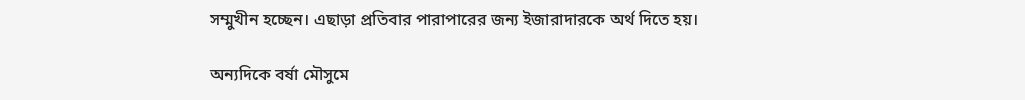সম্মুখীন হচ্ছেন। এছাড়া প্রতিবার পারাপারের জন্য ইজারাদারকে অর্থ দিতে হয়।

অন্যদিকে বর্ষা মৌসুমে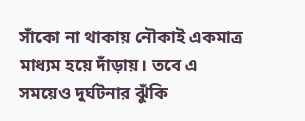সাঁকো না থাকায় নৌকাই একমাত্র মাধ্যম হয়ে দাঁড়ায়। তবে এ সময়েও দুর্ঘটনার ঝুঁকি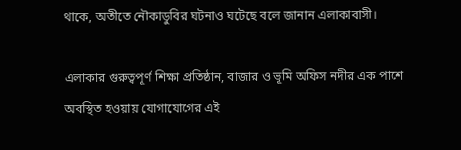থাকে, অতীতে নৌকাডুবির ঘটনাও ঘটেছে বলে জানান এলাকাবাসী।

এলাকার গুরুত্বপূর্ণ শিক্ষা প্রতিষ্ঠান, বাজার ও ভূমি অফিস নদীর এক পাশে অবস্থিত হওয়ায় যোগাযোগের এই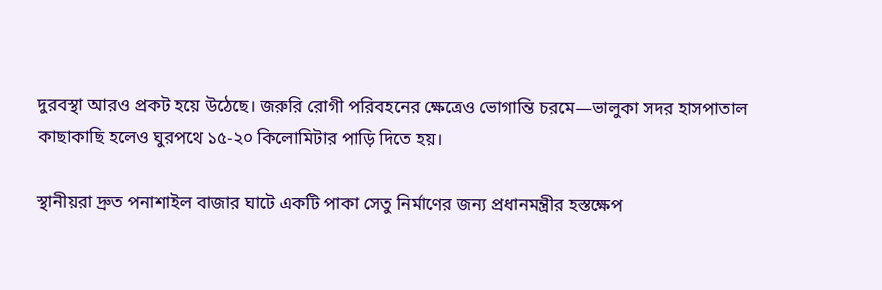দুরবস্থা আরও প্রকট হয়ে উঠেছে। জরুরি রোগী পরিবহনের ক্ষেত্রেও ভোগান্তি চরমে—ভালুকা সদর হাসপাতাল কাছাকাছি হলেও ঘুরপথে ১৫-২০ কিলোমিটার পাড়ি দিতে হয়।

স্থানীয়রা দ্রুত পনাশাইল বাজার ঘাটে একটি পাকা সেতু নির্মাণের জন্য প্রধানমন্ত্রীর হস্তক্ষেপ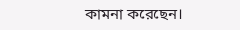কামনা করেছেন।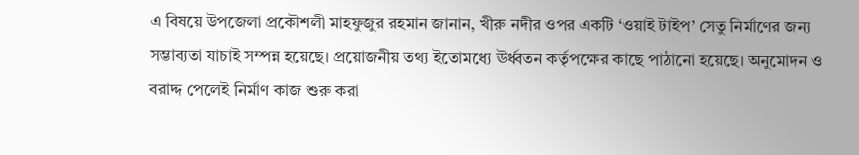এ বিষয়ে উপজেলা প্রকৌশলী মাহফুজুর রহমান জানান, খীরু নদীর ওপর একটি ‘ওয়াই টাইপ’ সেতু নির্মাণের জন্য সম্ভাব্যতা যাচাই সম্পন্ন হয়েছে। প্রয়োজনীয় তথ্য ইতোমধ্যে ঊর্ধ্বতন কর্তৃপক্ষের কাছে পাঠানো হয়েছে। অনুমোদন ও বরাদ্দ পেলেই নির্মাণ কাজ শুরু করা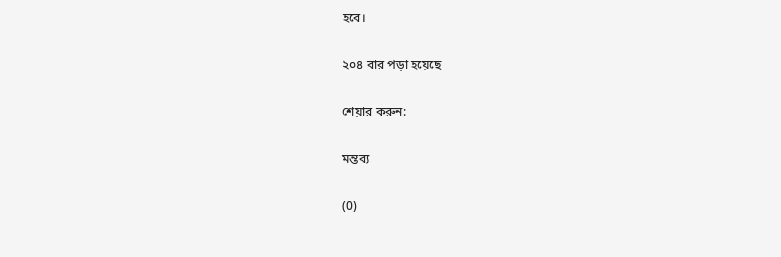হবে।

২০৪ বার পড়া হয়েছে

শেয়ার করুন:

মন্তব্য

(0)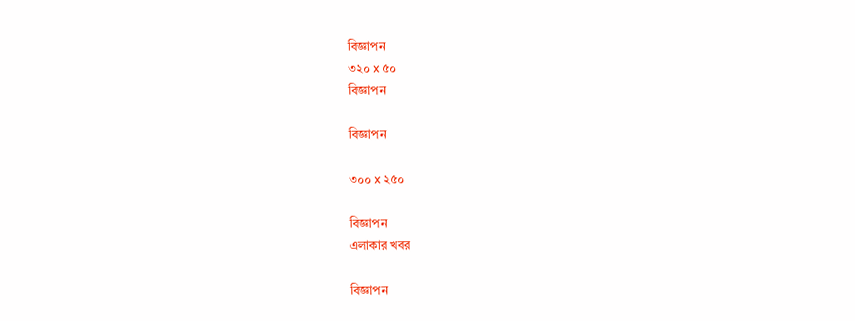বিজ্ঞাপন
৩২০ x ৫০
বিজ্ঞাপন

বিজ্ঞাপন

৩০০ x ২৫০

বিজ্ঞাপন
এলাকার খবর

বিজ্ঞাপন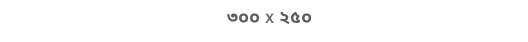৩০০ x ২৫০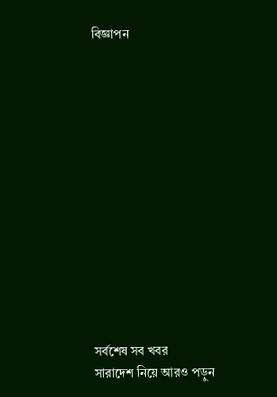বিজ্ঞাপন














সর্বশেষ সব খবর
সারাদেশ নিয়ে আরও পড়ুন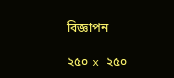বিজ্ঞাপন

২৫০ x ২৫০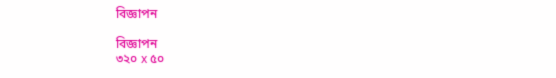বিজ্ঞাপন

বিজ্ঞাপন
৩২০ x ৫০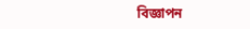বিজ্ঞাপন